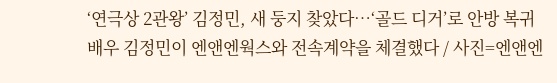‘연극상 2관왕’ 김정민, 새 둥지 찾았다…‘골드 디거’로 안방 복귀
배우 김정민이 엔앤엔웍스와 전속계약을 체결했다 / 사진=엔앤엔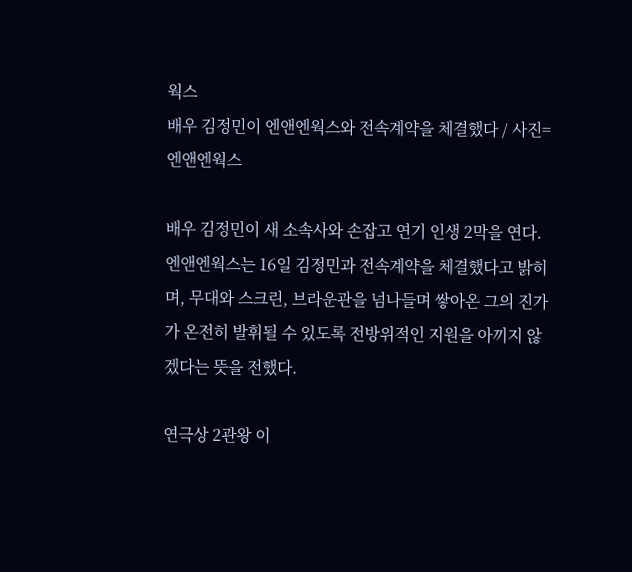웍스
배우 김정민이 엔앤엔웍스와 전속계약을 체결했다 / 사진=엔앤엔웍스

배우 김정민이 새 소속사와 손잡고 연기 인생 2막을 연다. 엔앤엔웍스는 16일 김정민과 전속계약을 체결했다고 밝히며, 무대와 스크린, 브라운관을 넘나들며 쌓아온 그의 진가가 온전히 발휘될 수 있도록 전방위적인 지원을 아끼지 않겠다는 뜻을 전했다.

연극상 2관왕 이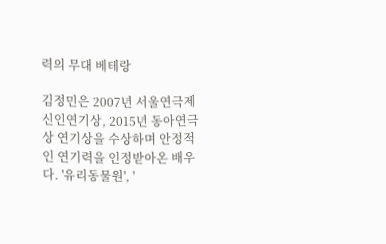력의 무대 베테랑

김정민은 2007년 서울연극제 신인연기상, 2015년 동아연극상 연기상을 수상하며 안정적인 연기력을 인정받아온 배우다. '유리동물원', '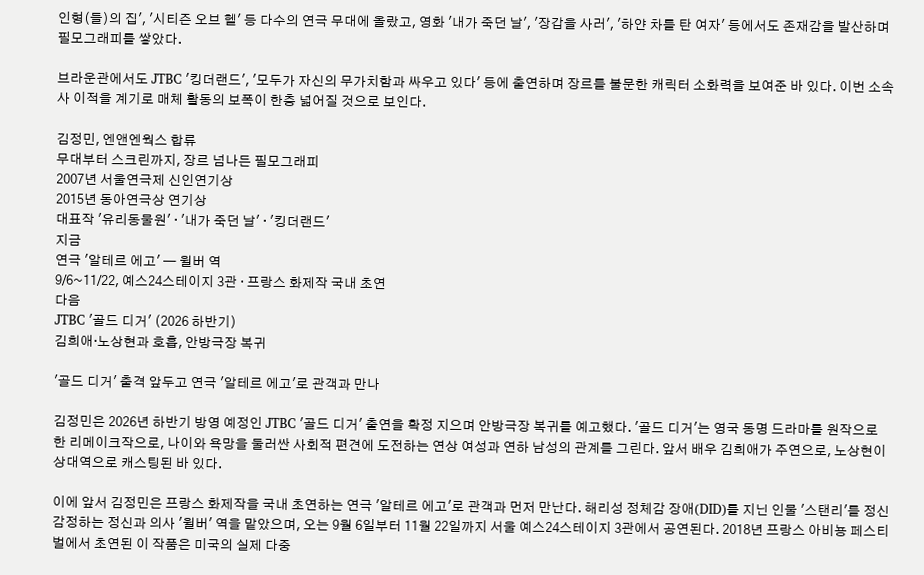인형(들)의 집', '시티즌 오브 헬' 등 다수의 연극 무대에 올랐고, 영화 '내가 죽던 날', '장갑을 사러', '하얀 차를 탄 여자' 등에서도 존재감을 발산하며 필모그래피를 쌓았다.

브라운관에서도 JTBC '킹더랜드', '모두가 자신의 무가치함과 싸우고 있다' 등에 출연하며 장르를 불문한 캐릭터 소화력을 보여준 바 있다. 이번 소속사 이적을 계기로 매체 활동의 보폭이 한층 넓어질 것으로 보인다.

김정민, 엔앤엔웍스 합류
무대부터 스크린까지, 장르 넘나든 필모그래피
2007년 서울연극제 신인연기상
2015년 동아연극상 연기상
대표작 '유리동물원' · '내가 죽던 날' · '킹더랜드'
지금
연극 '알테르 에고' — 윌버 역
9/6~11/22, 예스24스테이지 3관 · 프랑스 화제작 국내 초연
다음
JTBC '골드 디거' (2026 하반기)
김희애·노상현과 호흡, 안방극장 복귀

'골드 디거' 출격 앞두고 연극 '알테르 에고'로 관객과 만나

김정민은 2026년 하반기 방영 예정인 JTBC '골드 디거' 출연을 확정 지으며 안방극장 복귀를 예고했다. '골드 디거'는 영국 동명 드라마를 원작으로 한 리메이크작으로, 나이와 욕망을 둘러싼 사회적 편견에 도전하는 연상 여성과 연하 남성의 관계를 그린다. 앞서 배우 김희애가 주연으로, 노상현이 상대역으로 캐스팅된 바 있다.

이에 앞서 김정민은 프랑스 화제작을 국내 초연하는 연극 '알테르 에고'로 관객과 먼저 만난다. 해리성 정체감 장애(DID)를 지닌 인물 '스탠리'를 정신감정하는 정신과 의사 '윌버' 역을 맡았으며, 오는 9월 6일부터 11월 22일까지 서울 예스24스테이지 3관에서 공연된다. 2018년 프랑스 아비뇽 페스티벌에서 초연된 이 작품은 미국의 실제 다중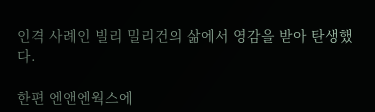인격 사례인 빌리 밀리건의 삶에서 영감을 받아 탄생했다.

한편 엔앤엔웍스에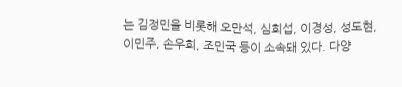는 김정민을 비롯해 오만석, 심희섭, 이경성, 성도현, 이민주, 손우희, 조민국 등이 소속돼 있다. 다양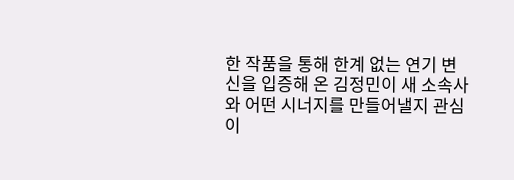한 작품을 통해 한계 없는 연기 변신을 입증해 온 김정민이 새 소속사와 어떤 시너지를 만들어낼지 관심이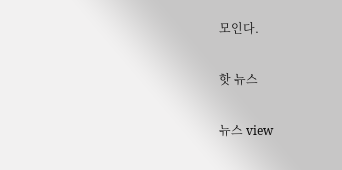모인다.

핫 뉴스

뉴스 view